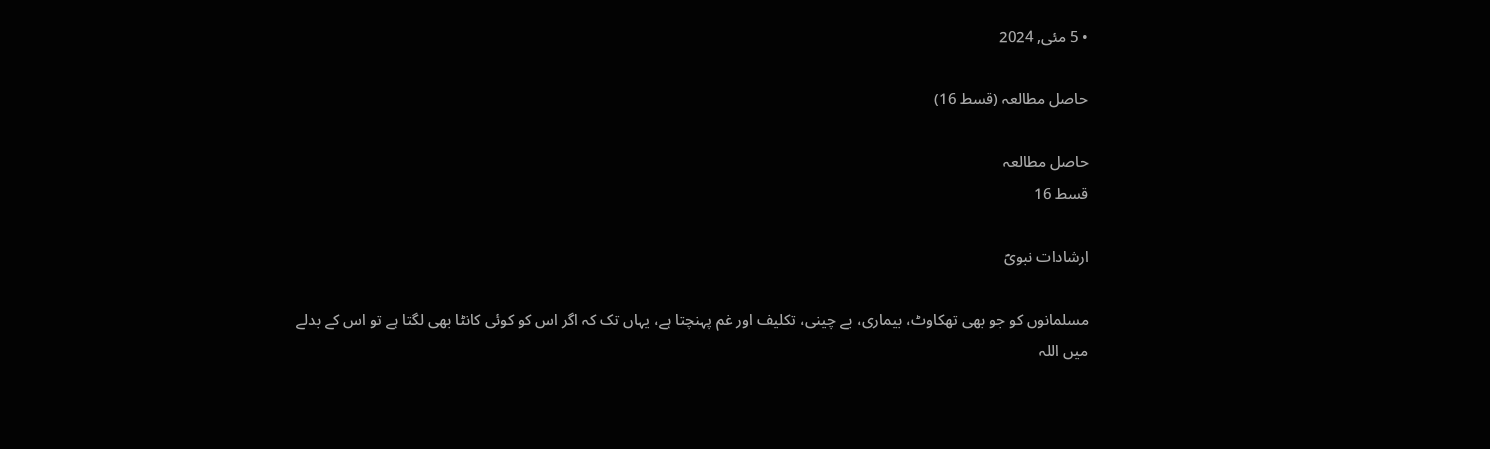• 5 مئی, 2024

حاصل مطالعہ (قسط 16)

حاصل مطالعہ
قسط 16

ارشادات نبویؐ

مسلمانوں کو جو بھی تھکاوٹ، بیماری، بے چینی، تکلیف اور غم پہنچتا ہے، یہاں تک کہ اگر اس کو کوئی کانٹا بھی لگتا ہے تو اس کے بدلے میں اللہ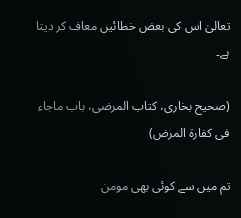تعالیٰ اس کی بعض خطائیں معاف کر دیتا ہے۔

(صحیح بخاری، کتاب المرضی، باب ماجاء فی کفارۃ المرض)

تم میں سے کوئی بھی مومن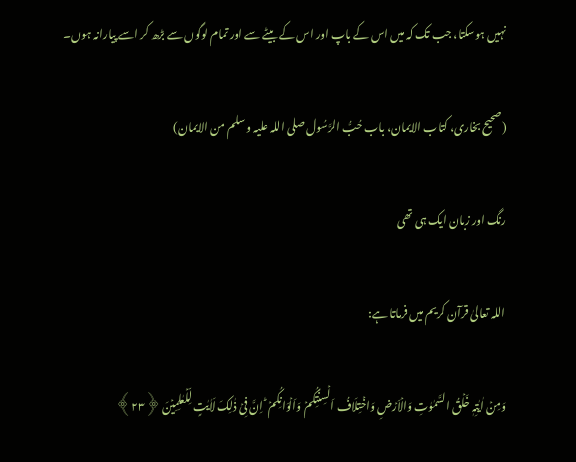نہیں ہوسکتا، جب تک کہ میں اس کے باپ اور اس کے بیٹے سے اور تمام لوگوں سے بڑھ کر اسے پیارانہ ہوں۔

(صحیح بخاری، کتاب الایمان، باب حُبُّ الرَّسُول صلی اللہ علیہ و سلم من الایمان)

رنگ اور زبان ایک ہی تھی

اللہ تعالیٰ قرآن کریم میں فرماتا ہے:

وَمِنۡ اٰیٰتِہٖ خَلۡقُ السَّمٰوٰتِ وَالۡاَرۡضِ وَاخۡتِلَافُ اَلۡسِنَتِکُمۡ وَاَلۡوَانِکُمۡ ؕ اِنَّ فِیۡ ذٰلِکَ لَاٰیٰتٍ لِّلۡعٰلِمِیۡنَ ﴿۲۳﴾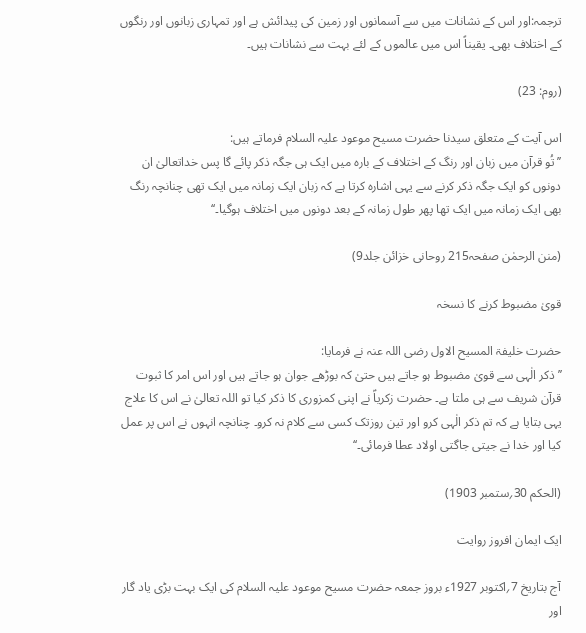ترجمہ:اور اس کے نشانات میں سے آسمانوں اور زمین کی پیدائش ہے اور تمہاری زبانوں اور رنگوں کے اختلاف بھی۔ یقیناً اس میں عالموں کے لئے بہت سے نشانات ہیں۔

(روم: 23)

اس آیت کے متعلق سیدنا حضرت مسیح موعود علیہ السلام فرماتے ہیں:
’’تُو قرآن میں زبان اور رنگ کے اختلاف کے بارہ میں ایک ہی جگہ ذکر پائے گا پس خداتعالیٰ ان دونوں کو ایک جگہ ذکر کرنے سے یہی اشارہ کرتا ہے کہ زبان ایک زمانہ میں ایک تھی چنانچہ رنگ بھی ایک زمانہ میں ایک تھا پھر طول زمانہ کے بعد دونوں میں اختلاف ہوگیا۔‘‘

(منن الرحمٰن صفحہ215 روحانی خزائن جلد9)

قویٰ مضبوط کرنے کا نسخہ

حضرت خلیفۃ المسیح الاول رضی اللہ عنہ نے فرمایا:
’’ذکر الٰہی سے قویٰ مضبوط ہو جاتے ہیں حتیٰ کہ بوڑھے جوان ہو جاتے ہیں اور اس امر کا ثبوت قرآن شریف سے ہی ملتا ہے۔ حضرت زکریاؑ نے اپنی کمزوری کا ذکر کیا تو اللہ تعالیٰ نے اس کا علاج یہی بتایا ہے کہ تم ذکر الٰہی کرو اور تین روزتک کسی سے کلام نہ کرو۔ چنانچہ انہوں نے اس پر عمل کیا اور خدا نے جیتی جاگتی اولاد عطا فرمائی۔‘‘

(الحکم 30؍ستمبر 1903)

ایک ایمان افروز روایت

آج بتاریخ 7؍اکتوبر 1927ء بروز جمعہ حضرت مسیح موعود علیہ السلام کی ایک بہت بڑی یاد گار اور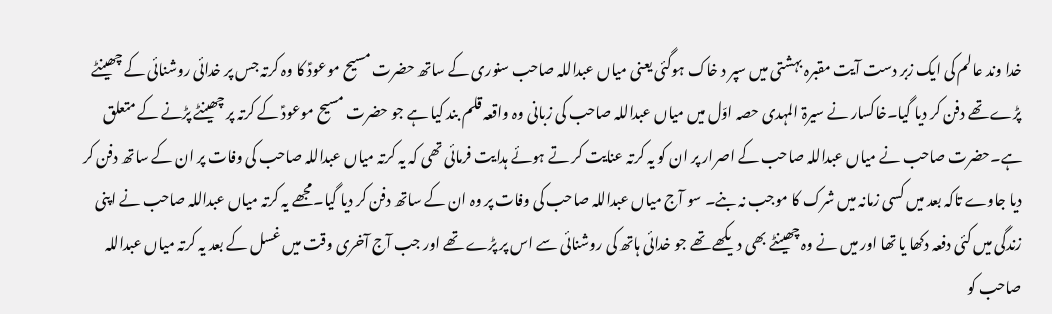خدا وند عالم کی ایک زبر دست آیت مقبرہ بہشتی میں سپر د خاک ہوگئی یعنی میاں عبداللہ صاحب سنوری کے ساتھ حضرت مسیح موعودؑ کا وہ کرتہ جس پر خدائی روشنائی کے چھینٹے پڑے تھے دفن کر دیا گیا۔خاکسار نے سیرۃ المہدی حصہ اوّل میں میاں عبداللہ صاحب کی زبانی وہ واقعہ قلم بند کیا ہے جو حضرت مسیح موعودؑ کے کرتہ پر چھینٹے پڑنے کے متعلق ہے۔حضرت صاحب نے میاں عبداللہ صاحب کے اصرار پر ان کو یہ کرتہ عنایت کر تے ہوئے ہدایت فرمائی تھی کہ یہ کرتہ میاں عبداللہ صاحب کی وفات پر ان کے ساتھ دفن کر دیا جاوے تاکہ بعد میں کسی زمانہ میں شرک کا موجب نہ بنے۔ سو آج میاں عبداللہ صاحب کی وفات پر وہ ان کے ساتھ دفن کر دیا گیا۔مجھے یہ کرتہ میاں عبداللہ صاحب نے اپنی زندگی میں کئی دفعہ دکھا یا تھا اور میں نے وہ چھینٹے بھی دیکھے تھے جو خدائی ہاتھ کی روشنائی سے اس پر پڑے تھے اور جب آج آخری وقت میں غسل کے بعد یہ کرتہ میاں عبداللہ صاحب کو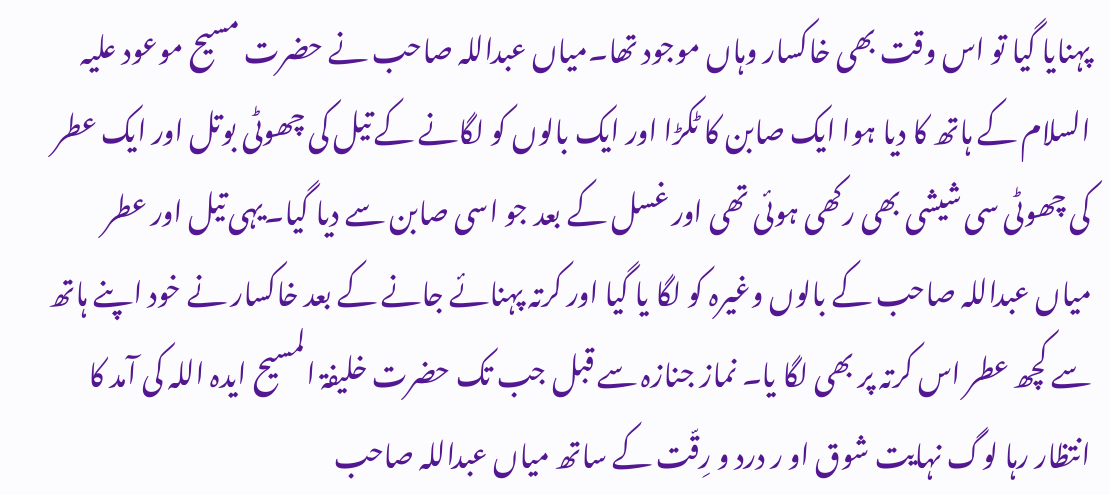پہنایا گیا تو اس وقت بھی خاکسار وہاں موجود تھا۔میاں عبداللہ صاحب نے حضرت مسیح موعود علیہ السلام کے ہاتھ کا دیا ہوا ایک صابن کا ٹکڑا اور ایک بالوں کو لگانے کے تیل کی چھوٹی بوتل اور ایک عطر کی چھوٹی سی شیشی بھی رکھی ہوئی تھی اور غسل کے بعد جو اسی صابن سے دیا گیا۔یہی تیل اور عطر میاں عبداللہ صاحب کے بالوں وغیرہ کو لگا یا گیا اور کرتہ پہنائے جانے کے بعد خاکسار نے خود اپنے ہاتھ سے کچھ عطر اس کرتہ پر بھی لگا یا۔ نماز جنازہ سے قبل جب تک حضرت خلیفۃ المسیح ایدہ اللہ کی آمد کا انتظار رہا لوگ نہایت شوق او ر درد و رِقّت کے ساتھ میاں عبداللہ صاحب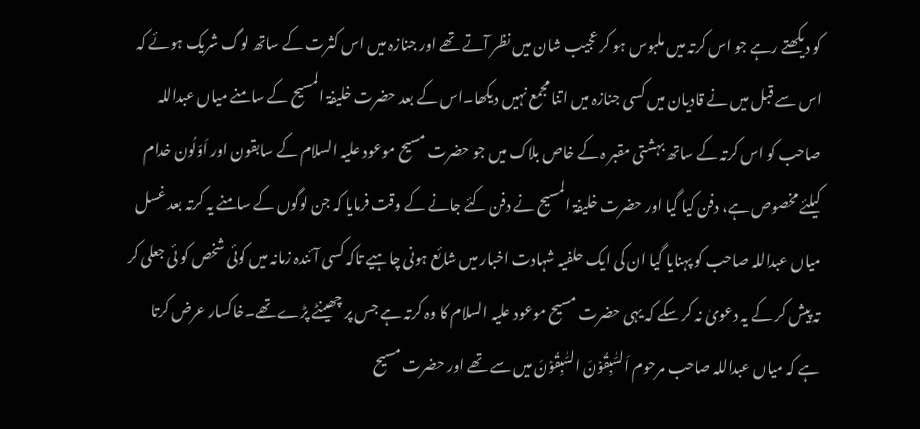کو دیکھتے رہے جو اس کرتہ میں ملبوس ہو کر عجیب شان میں نظر آتے تھے اور جنازہ میں اس کثرت کے ساتھ لوگ شریک ہوئے کہ اس سے قبل میں نے قادیان میں کسی جنازہ میں اتنا مجمع نہیں دیکھا۔اس کے بعد حضرت خلیفۃ المسیح کے سامنے میاں عبداللہ صاحب کو اس کرتہ کے ساتھ بہشتی مقبر ہ کے خاص بلاک میں جو حضرت مسیح موعود علیہ السلام کے سابقون اور اَوّلُون خدام کیلئے مخصوص ہے، دفن کیا گیا اور حضرت خلیفۃ المسیح نے دفن کئے جانے کے وقت فرمایا کہ جن لوگوں کے سامنے یہ کرتہ بعد غسل میاں عبداللہ صاحب کو پہنایا گیا ان کی ایک حلفیہ شہادت اخبار میں شائع ہونی چاہیے تاکہ کسی آئندہ زمانہ میں کوئی شخص کو ئی جعلی کر تہ پیش کر کے یہ دعویٰ نہ کر سکے کہ یہی حضرت مسیح موعود علیہ السلام کا وہ کرتہ ہے جس پر چھینٹے پڑے تھے۔خاکسار عرض کرتا ہے کہ میاں عبداللہ صاحب مرحوم اَلسّٰبِقُوۡنَ السّٰبِقُوۡنَ میں سے تھے اور حضرت مسیح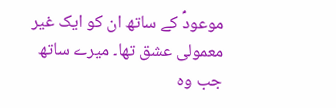موعودؑ کے ساتھ ان کو ایک غیر معمولی عشق تھا۔ میرے ساتھ جب وہ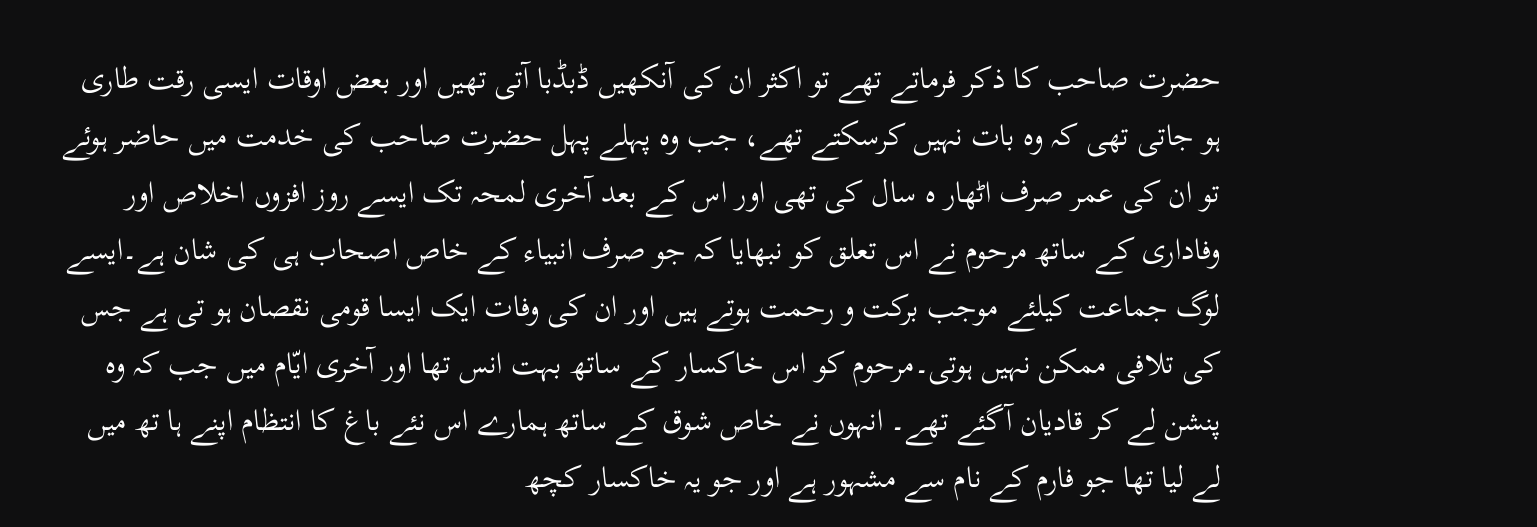حضرت صاحب کا ذکر فرماتے تھے تو اکثر ان کی آنکھیں ڈبڈبا آتی تھیں اور بعض اوقات ایسی رقت طاری ہو جاتی تھی کہ وہ بات نہیں کرسکتے تھے، جب وہ پہلے پہل حضرت صاحب کی خدمت میں حاضر ہوئے تو ان کی عمر صرف اٹھار ہ سال کی تھی اور اس کے بعد آخری لمحہ تک ایسے روز افزوں اخلاص اور وفاداری کے ساتھ مرحوم نے اس تعلق کو نبھایا کہ جو صرف انبیاء کے خاص اصحاب ہی کی شان ہے۔ایسے لوگ جماعت کیلئے موجب برکت و رحمت ہوتے ہیں اور ان کی وفات ایک ایسا قومی نقصان ہو تی ہے جس کی تلافی ممکن نہیں ہوتی۔مرحوم کو اس خاکسار کے ساتھ بہت انس تھا اور آخری ایّام میں جب کہ وہ پنشن لے کر قادیان آگئے تھے۔ انہوں نے خاص شوق کے ساتھ ہمارے اس نئے باغ کا انتظام اپنے ہا تھ میں لے لیا تھا جو فارم کے نام سے مشہور ہے اور جو یہ خاکسار کچھ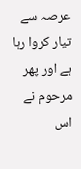عرصہ سے تیار کروا رہا ہے اور پھر مرحوم نے اس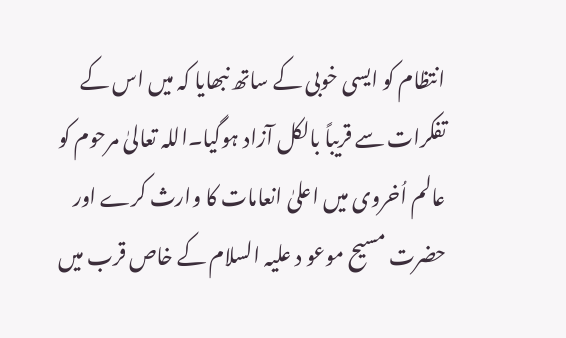انتظام کو ایسی خوبی کے ساتھ نبھایا کہ میں اس کے تفکرات سے قریباً بالکل آزاد ہوگیا۔اللہ تعالیٰ مرحوم کو عالم اُخروی میں اعلیٰ انعامات کا وارث کرے اور حضرت مسیح موعو د علیہ السلام کے خاص قرب میں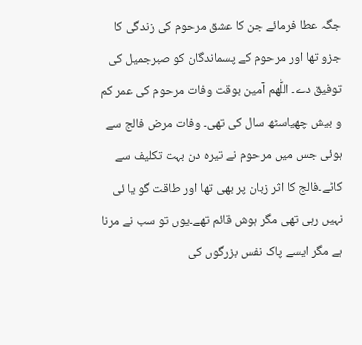جگہ عطا فرمائے جن کا عشق مرحوم کی زندگی کا جزو تھا اور مرحوم کے پسماندگان کو صبرجمیل کی توفیق دے۔ اللّٰھم آمین بوقت وفات مرحوم کی عمر کم و بیش چھیاسٹھ سال کی تھی۔ وفات مرض فالج سے ہوئی جس میں مرحوم نے تیرہ دن بہت تکلیف سے کاٹے۔فالج کا اثر زبان پر بھی تھا اور طاقت گو یا ئی نہیں رہی تھی مگر ہوش قائم تھے۔یوں تو سب نے مرنا ہے مگر ایسے پاک نفس بزرگوں کی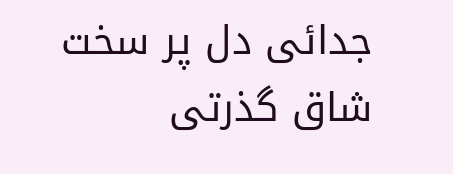جدائی دل پر سخت شاق گذرتی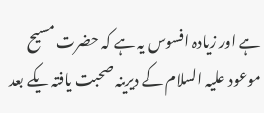ہے اور زیادہ افسوس یہ ہے کہ حضرت مسیح موعود علیہ السلام کے دیرینہ صحبت یافتہ یکے بعد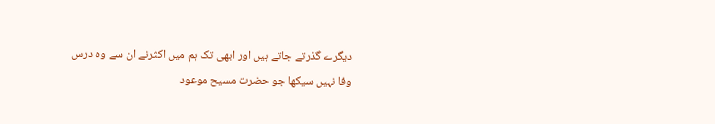دیگرے گذرتے جاتے ہیں اور ابھی تک ہم میں اکثرنے ان سے وہ درس وفا نہیں سیکھا جو حضرت مسیح موعود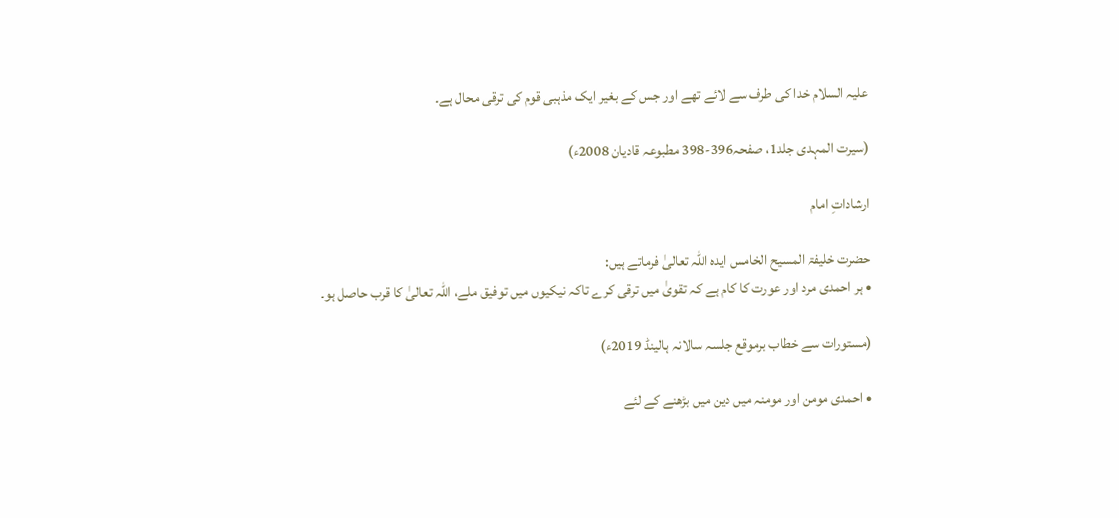علیہ السلام خدا کی طرف سے لائے تھے اور جس کے بغیر ایک مذہبی قوم کی ترقی محال ہے۔

(سیرت المہدی جلد1، صفحہ396-398 مطبوعہ قادیان 2008ء)

ارشاداتِ امام

حضرت خلیفۃ المسیح الخامس ایدہ اللہ تعالیٰ فرماتے ہیں:
• ہر احمدی مرد اور عورت کا کام ہے کہ تقویٰ میں ترقی کرے تاکہ نیکیوں میں توفیق ملے، اللہ تعالیٰ کا قرب حاصل ہو۔

(مستورات سے خطاب برموقع جلسہ سالانہ ہالینڈ 2019ء)

• احمدی مومن اور مومنہ میں دین میں بڑھنے کے لئے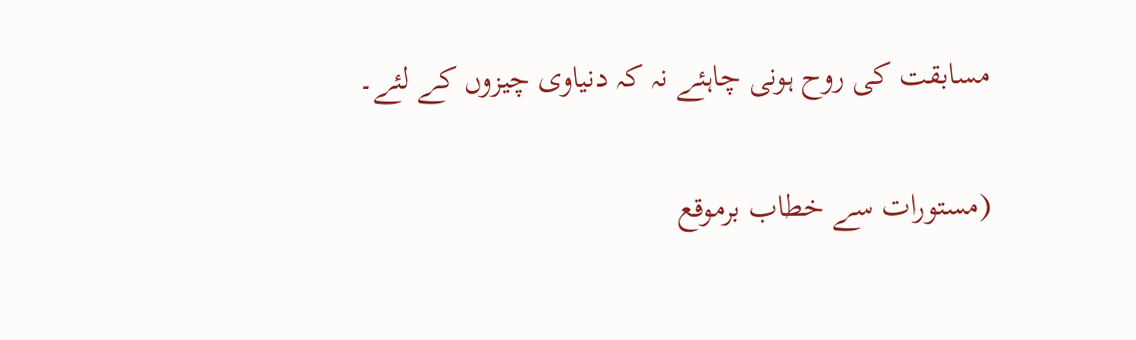مسابقت کی روح ہونی چاہئے نہ کہ دنیاوی چیزوں کے لئے۔

(مستورات سے خطاب برموقع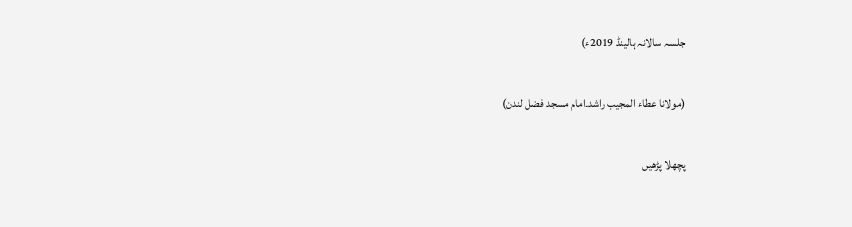جلسہ سالانہ ہالینڈ 2019ء)

(مولانا عطاء المجیب راشد۔امام مسجد فضل لندن)

پچھلا پڑھیں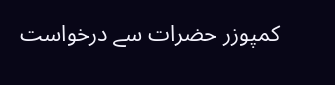کمپوزر حضرات سے درخواست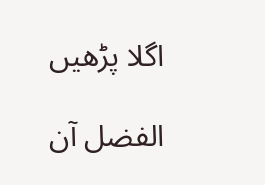اگلا پڑھیں

الفضل آن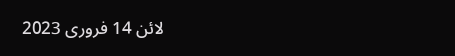لائن 14 فروری 2023